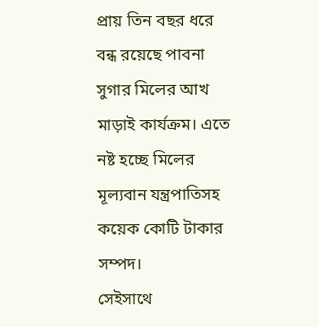প্রায় তিন বছর ধরে বন্ধ রয়েছে পাবনা সুগার মিলের আখ মাড়াই কার্যক্রম। এতে নষ্ট হচ্ছে মিলের মূল্যবান যন্ত্রপাতিসহ কয়েক কোটি টাকার সম্পদ।
সেইসাথে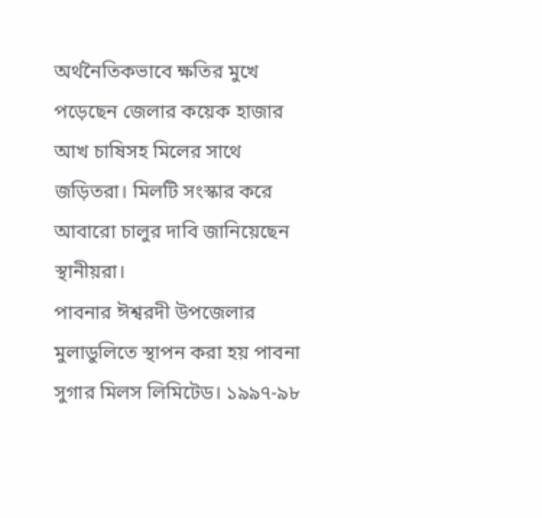অর্থনৈতিকভাবে ক্ষতির মুখে পড়েছেন জেলার কয়েক হাজার আখ চাষিসহ মিলের সাথে জড়িতরা। মিলটি সংস্কার করে আবারো চালুর দাবি জানিয়েছেন স্থানীয়রা।
পাবনার ঈশ্বরদী উপজেলার মুলাডুলিতে স্থাপন করা হয় পাবনা সুগার মিলস লিমিটেড। ১৯৯৭-৯৮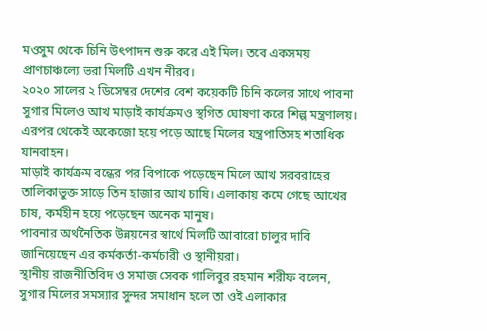মওসুম থেকে চিনি উৎপাদন শুরু করে এই মিল। তবে একসময় প্রাণচাঞ্চল্যে ভরা মিলটি এখন নীরব।
২০২০ সালের ২ ডিসেম্বর দেশের বেশ কয়েকটি চিনি কলের সাথে পাবনা সুগার মিলেও আখ মাড়াই কার্যক্রমও স্থগিত ঘোষণা করে শিল্প মন্ত্রণালয়। এরপর থেকেই অকেজো হয়ে পড়ে আছে মিলের যন্ত্রপাতিসহ শতাধিক যানবাহন।
মাড়াই কার্যক্রম বন্ধের পর বিপাকে পড়েছেন মিলে আখ সরবরাহের তালিকাভুক্ত সাড়ে তিন হাজার আখ চাষি। এলাকায় কমে গেছে আখের চাষ, কর্মহীন হয়ে পড়েছেন অনেক মানুষ।
পাবনার অর্থনৈতিক উন্নয়নের স্বার্থে মিলটি আবারো চালুর দাবি জানিয়েছেন এর কর্মকর্তা-কর্মচারী ও স্থানীয়রা।
স্থানীয় রাজনীতিবিদ ও সমাজ সেবক গালিবুর রহমান শরীফ বলেন, সুগার মিলের সমস্যার সুন্দর সমাধান হলে তা ওই এলাকার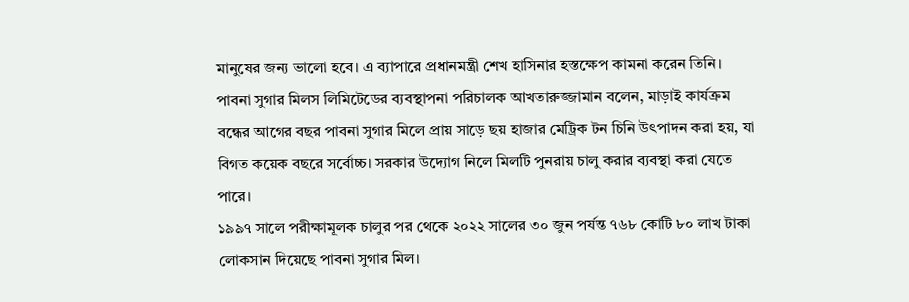মানুষের জন্য ভালো হবে। এ ব্যাপারে প্রধানমন্ত্রী শেখ হাসিনার হস্তক্ষেপ কামনা করেন তিনি।
পাবনা সুগার মিলস লিমিটেডের ব্যবস্থাপনা পরিচালক আখতারুজ্জামান বলেন, মাড়াই কার্যক্রম বন্ধের আগের বছর পাবনা সুগার মিলে প্রায় সাড়ে ছয় হাজার মেট্রিক টন চিনি উৎপাদন করা হয়, যা বিগত কয়েক বছরে সর্বোচ্চ। সরকার উদ্যোগ নিলে মিলটি পুনরায় চালু করার ব্যবস্থা করা যেতে পারে।
১৯৯৭ সালে পরীক্ষামূলক চালুর পর থেকে ২০২২ সালের ৩০ জুন পর্যন্ত ৭৬৮ কোটি ৮০ লাখ টাকা লোকসান দিয়েছে পাবনা সুগার মিল।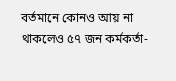বর্তমানে কোনও আয় না থাকলেও ৫৭ জন কর্মকর্তা-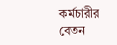কর্মচারীর বেতন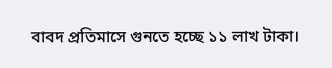বাবদ প্রতিমাসে গুনতে হচ্ছে ১১ লাখ টাকা।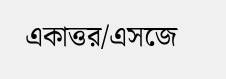একাত্তর/এসজে